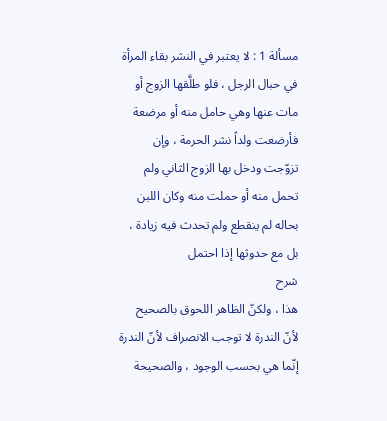مسألة 1 : لا يعتبر في النشر بقاء المرأة في حبال الرجل ، فلو طلَّقها الزوج أو مات عنها وهي حامل منه أو مرضعة فأرضعت ولداً نشر الحرمة ، وإن تزوّجت ودخل بها الزوج الثاني ولم تحمل منه أو حملت منه وكان اللبن بحاله لم ينقطع ولم تحدث فيه زيادة ، بل مع حدوثها إذا احتمل
شرح
هذا ، ولكنّ الظاهر اللحوق بالصحيح لأنّ الندرة لا توجب الانصراف لأنّ الندرة إنّما هي بحسب الوجود ، والصحيحة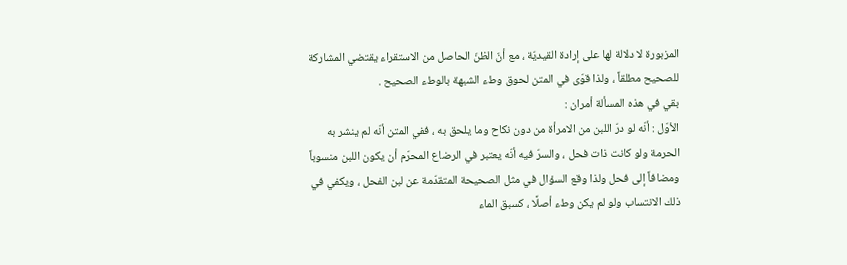المزبورة لا دلالة لها على إرادة القيديّة ، مع أنّ الظنّ الحاصل من الاستقراء يقتضي المشاركة للصحيح مطلقاً ، ولذا قوّى في المتن لحوق وطء الشبهة بالوطء الصحيح .
بقي في هذه المسألة أمران :
الأوّل : أنّه لو درّ اللبن من الامرأة من دون نكاح وما يلحق به ، ففي المتن أنّه لم ينشر به الحرمة ولو كانت ذات فحل ، والسرّ فيه أنّه يعتبر في الرضاع المحرّم أن يكون اللبن منسوباً ومضافاً إلى فحل ولذا وقع السؤال في مثل الصحيحة المتقدّمة عن لبن الفحل ، ويكفي في ذلك الانتساب ولو لم يكن وطء أصلًا ، كسبق الماء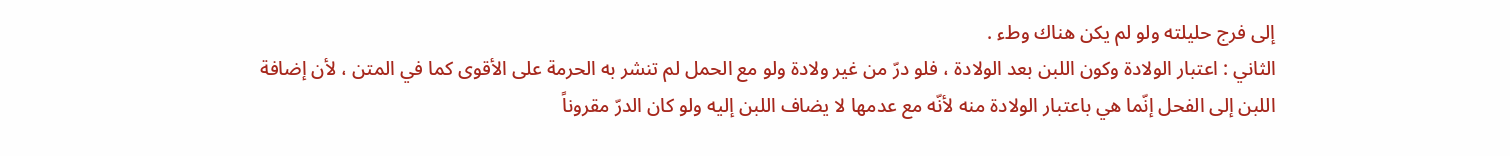إلى فرج حليلته ولو لم يكن هناك وطء .
الثاني : اعتبار الولادة وكون اللبن بعد الولادة ، فلو درّ من غير ولادة ولو مع الحمل لم تنشر به الحرمة على الأقوى كما في المتن ، لأن إضافة اللبن إلى الفحل إنّما هي باعتبار الولادة منه لأنّه مع عدمها لا يضاف اللبن إليه ولو كان الدرّ مقروناً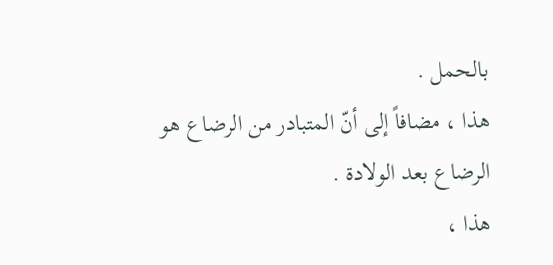بالحمل .
هذا ، مضافاً إلى أنّ المتبادر من الرضاع هو الرضاع بعد الولادة .
هذا ،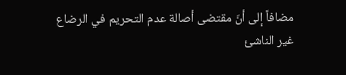مضافاً إلى أنّ مقتضى أصالة عدم التحريم في الرضاع غير الناشئ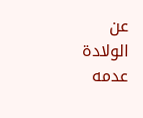عن الولادة عدمه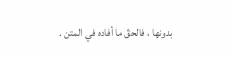بدونها ، فالحقّ ما أفاده في المتن .